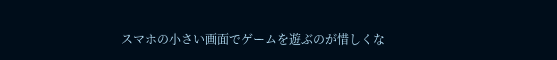スマホの小さい画面でゲームを遊ぶのが惜しくな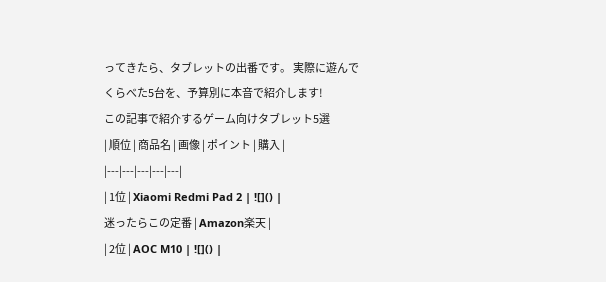ってきたら、タブレットの出番です。 実際に遊んでくらべた5台を、予算別に本音で紹介します!
この記事で紹介するゲーム向けタブレット5選
| 順位 | 商品名 | 画像 | ポイント | 購入 |
|---|---|---|---|---|
| 1位 | Xiaomi Redmi Pad 2 | ![]() |
迷ったらこの定番 | Amazon楽天 |
| 2位 | AOC M10 | ![]() |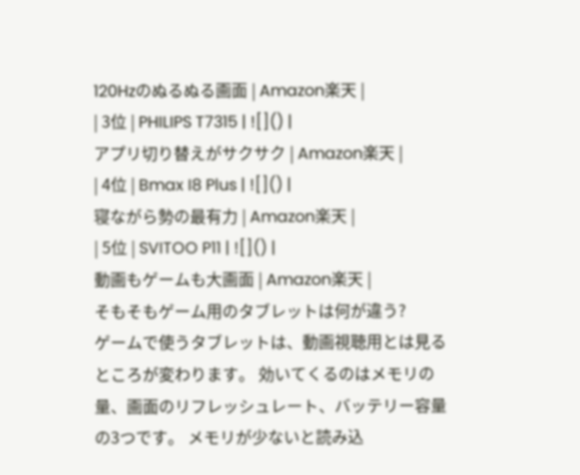120Hzのぬるぬる画面 | Amazon楽天 |
| 3位 | PHILIPS T7315 | ![]() |
アプリ切り替えがサクサク | Amazon楽天 |
| 4位 | Bmax I8 Plus | ![]() |
寝ながら勢の最有力 | Amazon楽天 |
| 5位 | SVITOO P11 | ![]() |
動画もゲームも大画面 | Amazon楽天 |
そもそもゲーム用のタブレットは何が違う?
ゲームで使うタブレットは、動画視聴用とは見るところが変わります。 効いてくるのはメモリの量、画面のリフレッシュレート、バッテリー容量の3つです。 メモリが少ないと読み込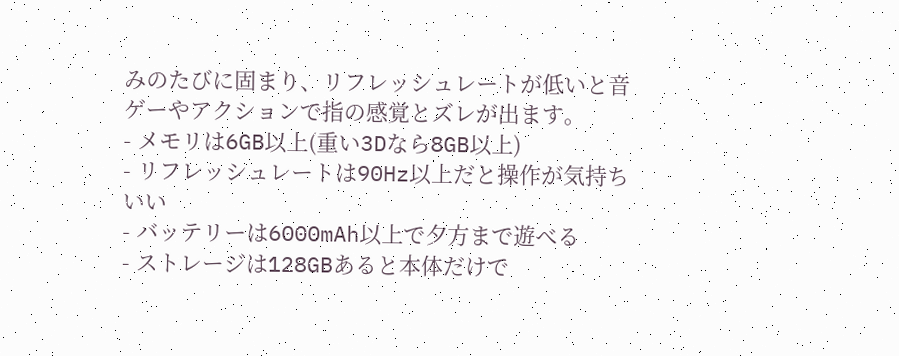みのたびに固まり、リフレッシュレートが低いと音ゲーやアクションで指の感覚とズレが出ます。
- メモリは6GB以上(重い3Dなら8GB以上)
- リフレッシュレートは90Hz以上だと操作が気持ちいい
- バッテリーは6000mAh以上で夕方まで遊べる
- ストレージは128GBあると本体だけで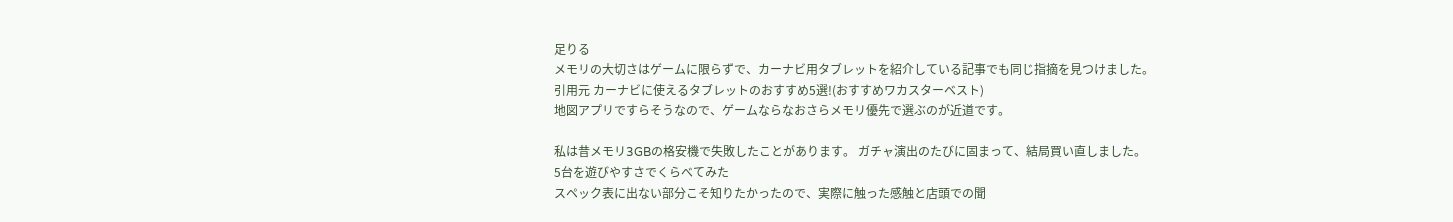足りる
メモリの大切さはゲームに限らずで、カーナビ用タブレットを紹介している記事でも同じ指摘を見つけました。
引用元 カーナビに使えるタブレットのおすすめ5選!(おすすめワカスターベスト)
地図アプリですらそうなので、ゲームならなおさらメモリ優先で選ぶのが近道です。

私は昔メモリ3GBの格安機で失敗したことがあります。 ガチャ演出のたびに固まって、結局買い直しました。
5台を遊びやすさでくらべてみた
スペック表に出ない部分こそ知りたかったので、実際に触った感触と店頭での聞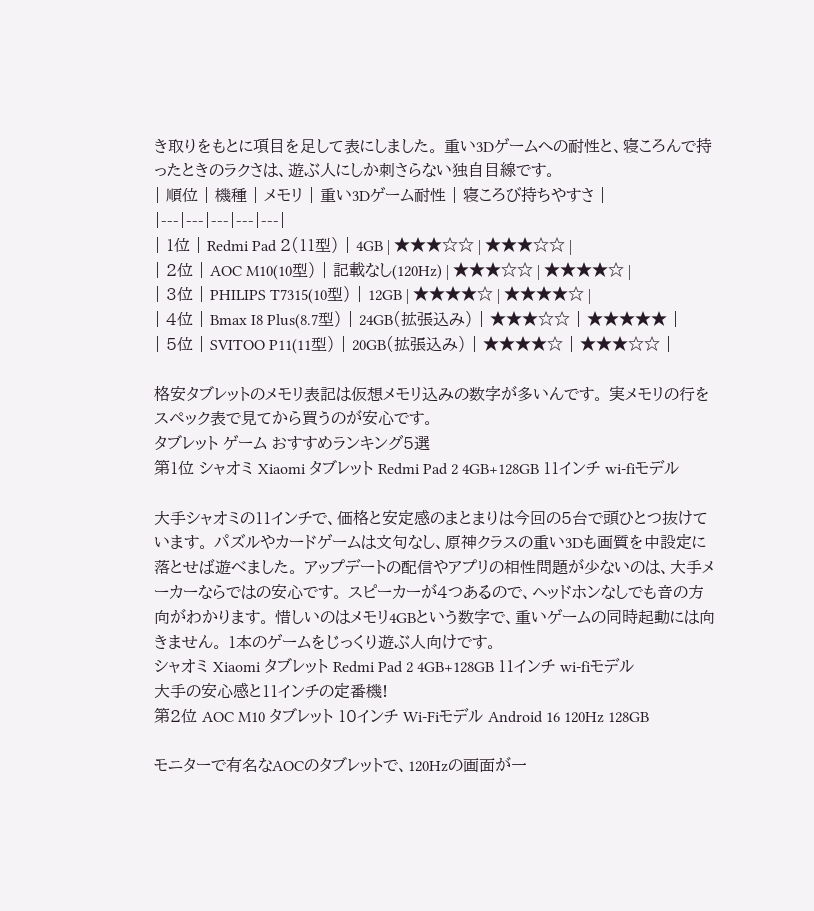き取りをもとに項目を足して表にしました。 重い3Dゲームへの耐性と、寝ころんで持ったときのラクさは、遊ぶ人にしか刺さらない独自目線です。
| 順位 | 機種 | メモリ | 重い3Dゲーム耐性 | 寝ころび持ちやすさ |
|---|---|---|---|---|
| 1位 | Redmi Pad 2(11型) | 4GB | ★★★☆☆ | ★★★☆☆ |
| 2位 | AOC M10(10型) | 記載なし(120Hz) | ★★★☆☆ | ★★★★☆ |
| 3位 | PHILIPS T7315(10型) | 12GB | ★★★★☆ | ★★★★☆ |
| 4位 | Bmax I8 Plus(8.7型) | 24GB(拡張込み) | ★★★☆☆ | ★★★★★ |
| 5位 | SVITOO P11(11型) | 20GB(拡張込み) | ★★★★☆ | ★★★☆☆ |

格安タブレットのメモリ表記は仮想メモリ込みの数字が多いんです。 実メモリの行をスペック表で見てから買うのが安心です。
タブレット ゲーム おすすめランキング5選
第1位 シャオミ Xiaomi タブレット Redmi Pad 2 4GB+128GB 11インチ wi-fiモデル

大手シャオミの11インチで、価格と安定感のまとまりは今回の5台で頭ひとつ抜けています。 パズルやカードゲームは文句なし、原神クラスの重い3Dも画質を中設定に落とせば遊べました。 アップデートの配信やアプリの相性問題が少ないのは、大手メーカーならではの安心です。 スピーカーが4つあるので、ヘッドホンなしでも音の方向がわかります。 惜しいのはメモリ4GBという数字で、重いゲームの同時起動には向きません。 1本のゲームをじっくり遊ぶ人向けです。
シャオミ Xiaomi タブレット Redmi Pad 2 4GB+128GB 11インチ wi-fiモデル
大手の安心感と11インチの定番機!
第2位 AOC M10 タブレット 10インチ Wi-Fiモデル Android 16 120Hz 128GB

モニターで有名なAOCのタブレットで、120Hzの画面が一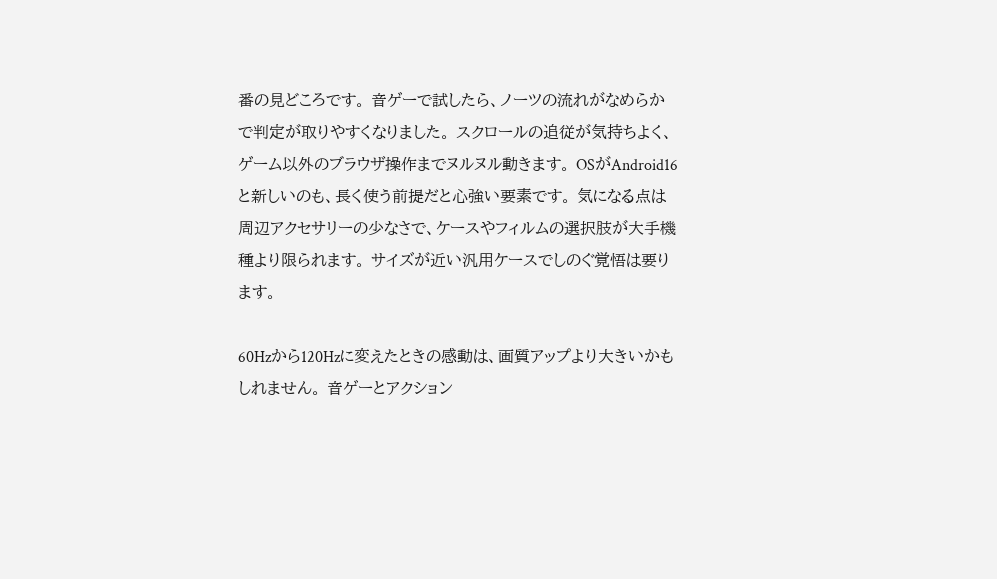番の見どころです。 音ゲーで試したら、ノーツの流れがなめらかで判定が取りやすくなりました。 スクロールの追従が気持ちよく、ゲーム以外のブラウザ操作までヌルヌル動きます。 OSがAndroid16と新しいのも、長く使う前提だと心強い要素です。 気になる点は周辺アクセサリーの少なさで、ケースやフィルムの選択肢が大手機種より限られます。 サイズが近い汎用ケースでしのぐ覚悟は要ります。

60Hzから120Hzに変えたときの感動は、画質アップより大きいかもしれません。 音ゲーとアクション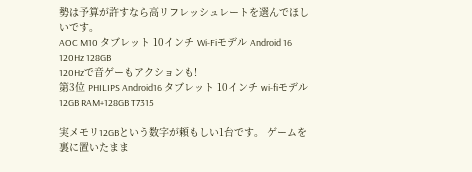勢は予算が許すなら高リフレッシュレートを選んでほしいです。
AOC M10 タブレット 10インチ Wi-Fiモデル Android 16 120Hz 128GB
120Hzで音ゲーもアクションも!
第3位 PHILIPS Android16 タブレット 10インチ wi-fiモデル 12GB RAM+128GB T7315

実メモリ12GBという数字が頼もしい1台です。 ゲームを裏に置いたまま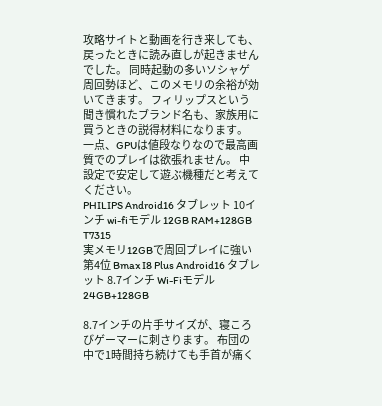攻略サイトと動画を行き来しても、戻ったときに読み直しが起きませんでした。 同時起動の多いソシャゲ周回勢ほど、このメモリの余裕が効いてきます。 フィリップスという聞き慣れたブランド名も、家族用に買うときの説得材料になります。 一点、GPUは値段なりなので最高画質でのプレイは欲張れません。 中設定で安定して遊ぶ機種だと考えてください。
PHILIPS Android16 タブレット 10インチ wi-fiモデル 12GB RAM+128GB T7315
実メモリ12GBで周回プレイに強い
第4位 Bmax I8 Plus Android16 タブレット 8.7インチ Wi-Fiモデル 24GB+128GB

8.7インチの片手サイズが、寝ころびゲーマーに刺さります。 布団の中で1時間持ち続けても手首が痛く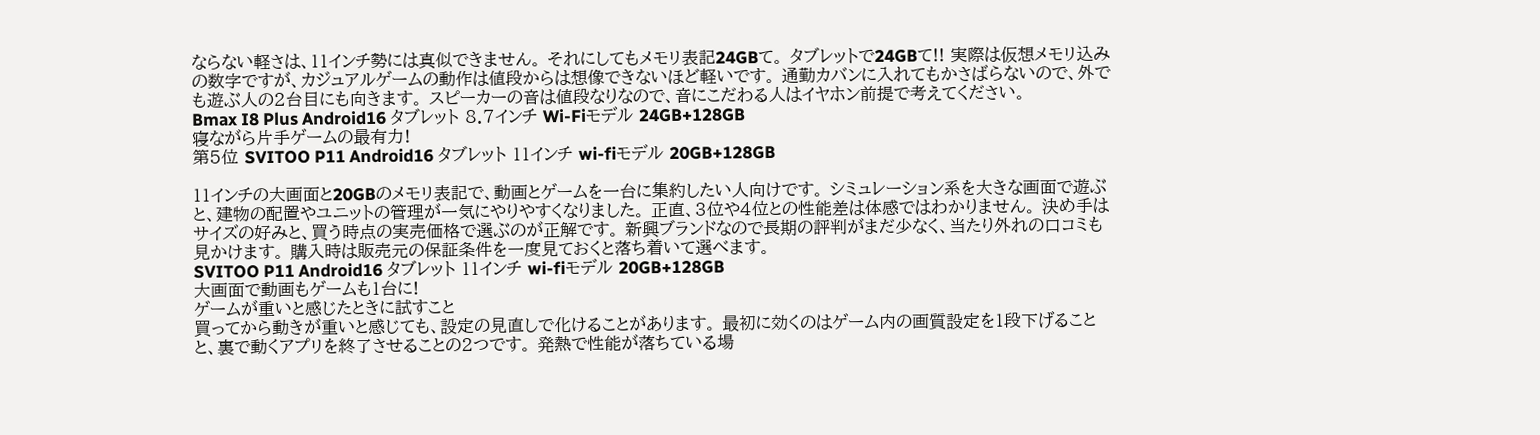ならない軽さは、11インチ勢には真似できません。 それにしてもメモリ表記24GBて。 タブレットで24GBて!! 実際は仮想メモリ込みの数字ですが、カジュアルゲームの動作は値段からは想像できないほど軽いです。 通勤カバンに入れてもかさばらないので、外でも遊ぶ人の2台目にも向きます。 スピーカーの音は値段なりなので、音にこだわる人はイヤホン前提で考えてください。
Bmax I8 Plus Android16 タブレット 8.7インチ Wi-Fiモデル 24GB+128GB
寝ながら片手ゲームの最有力!
第5位 SVITOO P11 Android16 タブレット 11インチ wi-fiモデル 20GB+128GB

11インチの大画面と20GBのメモリ表記で、動画とゲームを一台に集約したい人向けです。 シミュレーション系を大きな画面で遊ぶと、建物の配置やユニットの管理が一気にやりやすくなりました。 正直、3位や4位との性能差は体感ではわかりません。 決め手はサイズの好みと、買う時点の実売価格で選ぶのが正解です。 新興ブランドなので長期の評判がまだ少なく、当たり外れの口コミも見かけます。 購入時は販売元の保証条件を一度見ておくと落ち着いて選べます。
SVITOO P11 Android16 タブレット 11インチ wi-fiモデル 20GB+128GB
大画面で動画もゲームも1台に!
ゲームが重いと感じたときに試すこと
買ってから動きが重いと感じても、設定の見直しで化けることがあります。 最初に効くのはゲーム内の画質設定を1段下げることと、裏で動くアプリを終了させることの2つです。 発熱で性能が落ちている場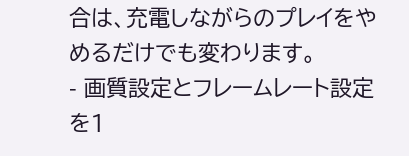合は、充電しながらのプレイをやめるだけでも変わります。
- 画質設定とフレームレート設定を1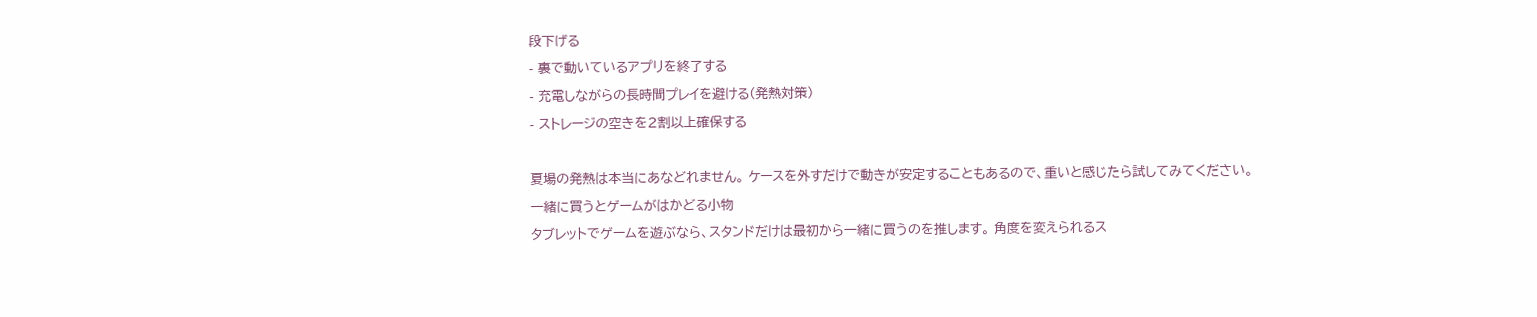段下げる
- 裏で動いているアプリを終了する
- 充電しながらの長時間プレイを避ける(発熱対策)
- ストレージの空きを2割以上確保する

夏場の発熱は本当にあなどれません。 ケースを外すだけで動きが安定することもあるので、重いと感じたら試してみてください。
一緒に買うとゲームがはかどる小物
タブレットでゲームを遊ぶなら、スタンドだけは最初から一緒に買うのを推します。 角度を変えられるス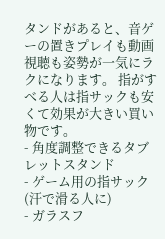タンドがあると、音ゲーの置きプレイも動画視聴も姿勢が一気にラクになります。 指がすべる人は指サックも安くて効果が大きい買い物です。
- 角度調整できるタブレットスタンド
- ゲーム用の指サック(汗で滑る人に)
- ガラスフ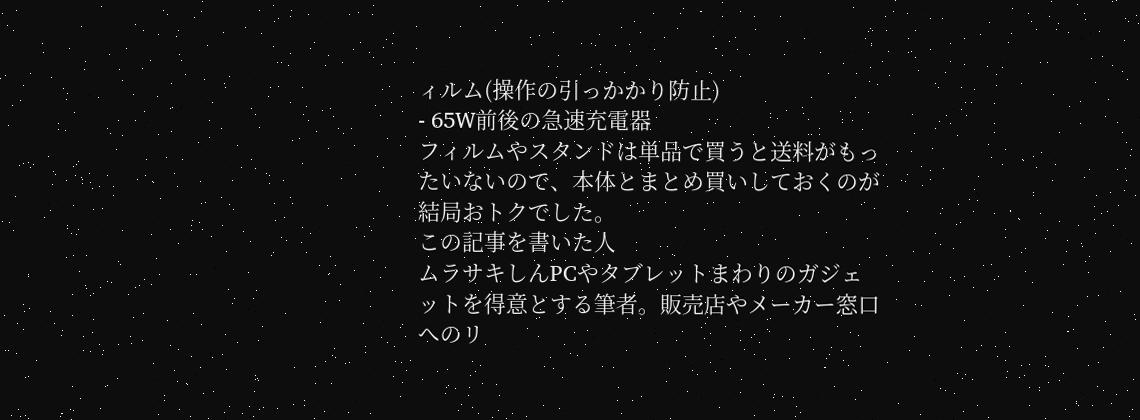ィルム(操作の引っかかり防止)
- 65W前後の急速充電器
フィルムやスタンドは単品で買うと送料がもったいないので、本体とまとめ買いしておくのが結局おトクでした。
この記事を書いた人
ムラサキしんPCやタブレットまわりのガジェットを得意とする筆者。販売店やメーカー窓口へのリ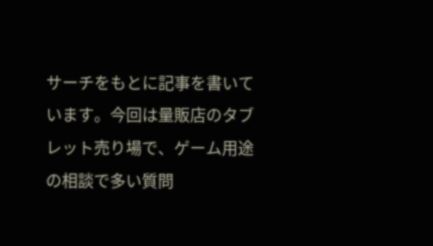サーチをもとに記事を書いています。今回は量販店のタブレット売り場で、ゲーム用途の相談で多い質問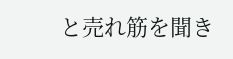と売れ筋を聞き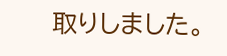取りしました。